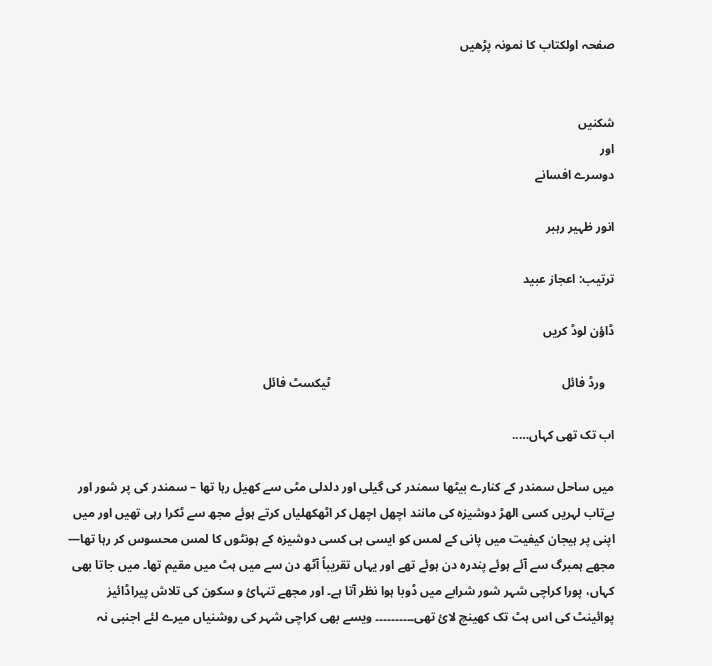صفحہ اولکتاب کا نمونہ پڑھیں


شکنیں
اور
دوسرے افسانے

انور ظہیر رہبر

ترتیب: اعجاز عبید

ڈاؤن لوڈ کریں

   ورڈ فائل                                                                          ٹیکسٹ فائل

اب تک تھی کہاں…..

میں ساحل سمندر کے کنارے بیٹھا سمندر کی گیلی اور دلدلی مٹی سے کھیل رہا تھا – سمندر کی پر شور اور بےتاب لہریں کسی الھڑ دوشیزہ کی مانند اچھل اچھل کر اٹھکھلیاں کرتے ہوئے مجھ سے ٹکرا رہی تھیں اور میں اپنی پر ہیجان کیفیت میں پانی کے لمس کو ایسی ہی کسی دوشیزہ کے ہونٹوں کا لمس محسوس کر رہا تھا— مجھے ہمبرگ سے آئے ہوئے پندرہ دن ہوئے تھے اور یہاں تقریباً آٹھ دن سے میں ہٹ میں مقیم تھا۔ میں جاتا بھی کہاں، پورا کراچی شہر شور شرابے میں ڈوبا ہوا نظر آتا ہے۔ اور مجھے تنہائ و سکون کی تلاش پیراڈائیز پوائینٹ کی اس ہٹ تک کھینچ لائ تھی۔۔۔۔۔۔۔۔۔۔ ویسے بھی کراچی شہر کی روشنیاں میرے لئے اجنبی نہ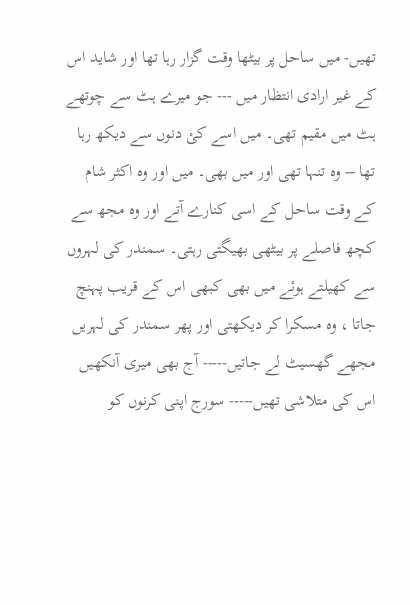تھیں- میں ساحل پر بیٹھا وقت گزار رہا تھا اور شاید اس کے غیر ارادی انتظار میں --- جو میرے ہٹ سے چوتھے ہٹ میں مقیم تھی۔ میں اسے کئ دنوں سے دیکھ رہا تھا – وہ تنہا تھی اور میں بھی۔ میں اور وہ اکثر شام کے وقت ساحل کے اسی کنارے آتے اور وہ مجھ سے کچھ فاصلے پر بیٹھی بھیگتی رہتی۔ سمندر کی لہروں سے کھیلتے ہوئے میں بھی کبھی اس کے قریب پہنچ جاتا ، وہ مسکرا کر دیکھتی اور پھر سمندر کی لہریں مجھے گھسیٹ لے جاتیں----- آج بھی میری آنکھیں اس کی متلاشی تھیں----- سورج اپنی کرنوں کو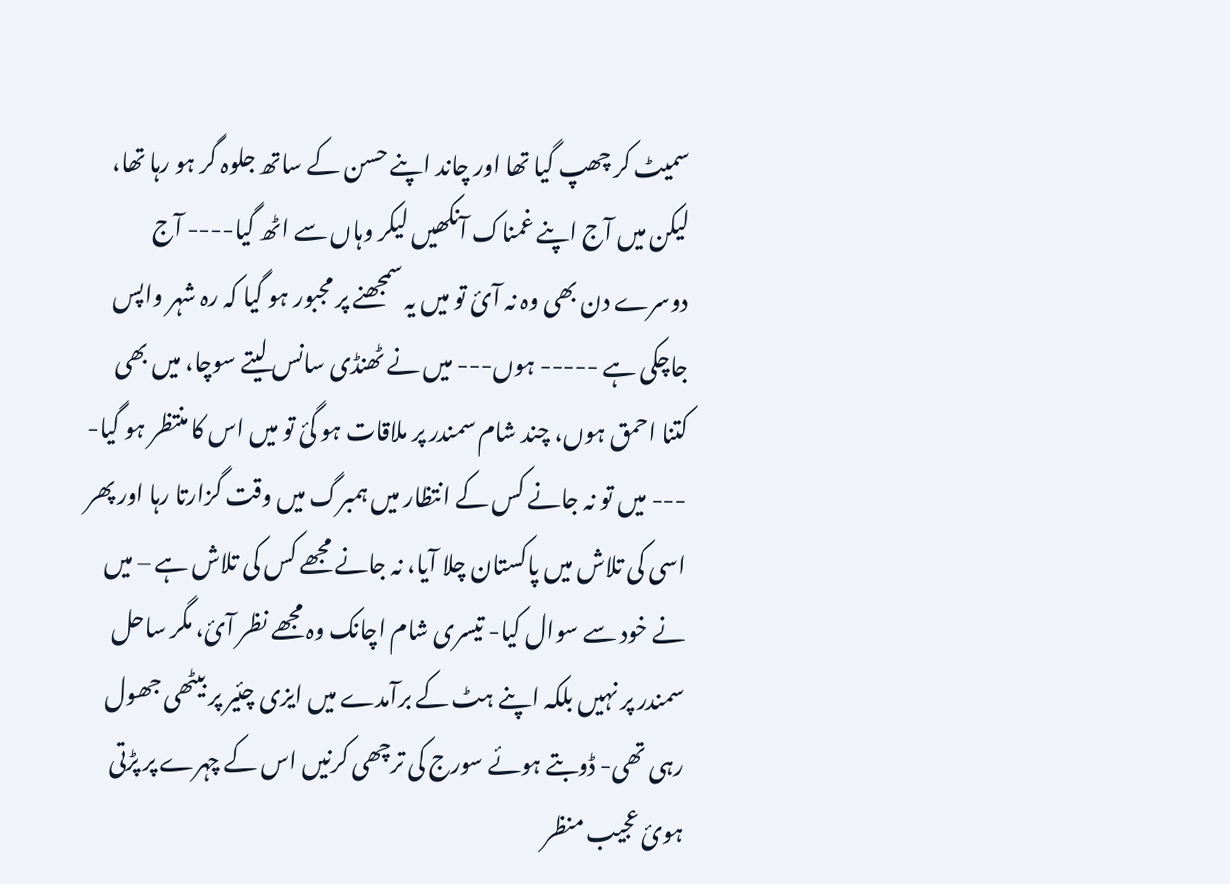سمیٹ کر چھپ گیا تھا اور چاند اپنے حسن کے ساتھ جلوہ گر ہو رہا تھا، لیکن میں آج اپنے غمناک آنکھیں لیکر وہاں سے اٹھ گیا---- آج دوسرے دن بھی وہ نہ آئ تو میں یہ سمجھنے پر مجبور ہو گیا کہ رہ شہر واپس جاچکی ہے ----- ہوں--- میں نے ٹھنڈی سانس لیتے سوچا، میں بھی کتنا احمق ہوں، چند شام سمندر پر ملاقات ہو گئ تو میں اس کا منتظر ہو گیا- --- میں تو نہ جانے کس کے انتظار میں ہمبرگ میں وقت گزارتا رہا اور پھر اسی کی تلاش میں پاکستان چلا آیا، نہ جانے مجھے کس کی تلاش ہے – میں نے خود سے سوال کیا- تیسری شام اچانک وہ مجھے نظر آئ، مگر ساحل سمندر پر نہیں بلکہ اپنے ہٹ کے برآمدے میں ایزی چئیر پر بیٹھی جھول رہی تھی- ڈوبتے ہوئے سورج کی ترچھی کرنیں اس کے چہرے پر پڑتی ہوئ عجیب منظر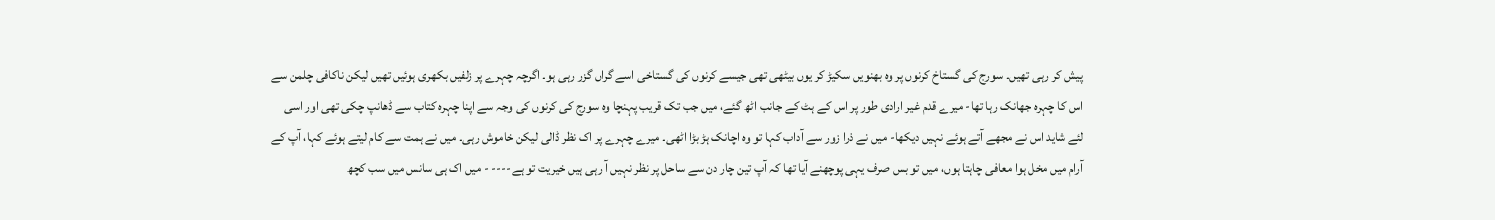پیش کر رہی تھیں۔ سورج کی گستاخ کرنوں پر وہ بھنویں سکیڑ کر یوں بیٹھی تھی جیسے کرنوں کی گستاخی اسے گراں گزر رہی ہو۔ اگرچہ چہرے پر زلفیں بکھری ہوئیں تھیں لیکن ناکافی چلمن سے اس کا چہرہ جھانک رہا تھا- میرے قدم غیر ارادی طور پر اس کے ہٹ کے جانب اٹھ گئے، میں جب تک قریب پہنچا وہ سورج کی کرنوں کی وجہ سے اپنا چہرہ کتاب سے ڈھانپ چکی تھی اور اسی لئے شاید اس نے مجھے آتے ہوئے نہیں دیکھا- میں نے ذرا زور سے آداب کہا تو وہ اچانک ہڑ بڑا اٹھی۔ میرے چہرے پر اک نظر ڈالی لیکن خاموش رہی۔ میں نے ہمت سے کام لیتے ہوئے کہا، آپ کے آرام میں مخل ہوا معافی چاہتا ہوں، میں تو بس صرف یہی پوچھنے آیا تھا کہ آپ تین چار دن سے ساحل پر نظر نہیں آ رہی ہیں خیریت تو ہے---- - میں اک ہی سانس میں سب کچھ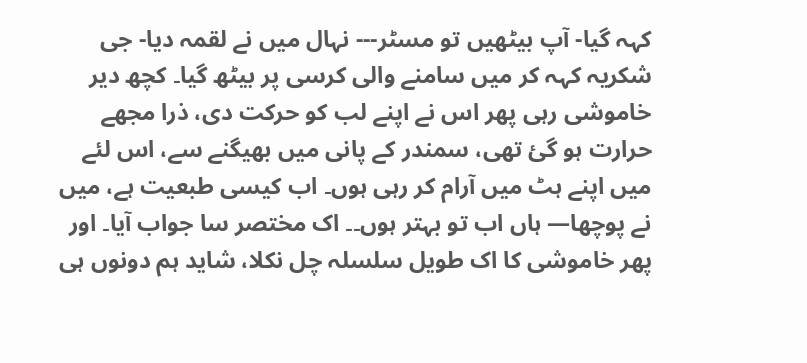کہہ گیا- آپ بیٹھیں تو مسٹر--- نہال میں نے لقمہ دیا- جی شکریہ کہہ کر میں سامنے والی کرسی پر بیٹھ گیا۔ کچھ دیر خاموشی رہی پھر اس نے اپنے لب کو حرکت دی، ذرا مجھے حرارت ہو گئ تھی، سمندر کے پانی میں بھیگنے سے، اس لئے میں اپنے ہٹ میں آرام کر رہی ہوں۔ اب کیسی طبعیت ہے، میں نے پوچھا— ہاں اب تو بہتر ہوں۔۔ اک مختصر سا جواب آیا۔ اور پھر خاموشی کا اک طویل سلسلہ چل نکلا، شاید ہم دونوں ہی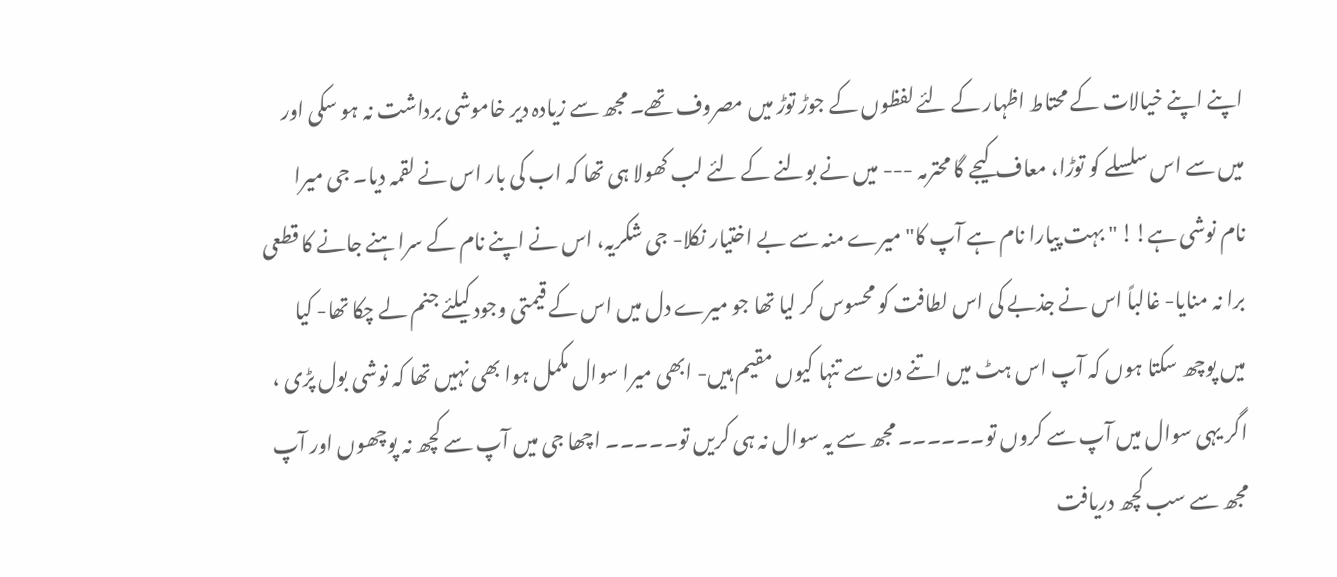اپنے اپنے خیالات کے محتاط اظہار کے لئے لفظوں کے جوڑ توڑ میں مصروف تھے۔ مجھ سے زیادہ دیر خاموشی برداشت نہ ہو سکی اور میں سے اس سلسلے کو توڑا، معاف کیجے گا محترمہ --- میں نے بولنے کے لئے لب کھولا ہی تھا کہ اب کی بار اس نے لقمہ دیا۔ جی میرا نام نوشی ہے!! " بہت پیارا نام ہے آپ کا" میرے منہ سے بے اختیار نکلا- جی شکریہ، اس نے اپنے نام کے سراہنے جانے کا قطعی برا نہ منایا- غالباً اس نے جذبے کی اس لطافت کو محسوس کر لیا تھا جو میرے دل میں اس کے قیمتی وجود کیلئے جنم لے چکا تھا- کیا میں پوچھ سکتا ہوں کہ آپ اس ہٹ میں اتنے دن سے تنہا کیوں مقیم ہیں- ابھی میرا سوال مکمل ہوا بھی نہیں تھا کہ نوشی بول پڑی ، اگر یہی سوال میں آپ سے کروں تو۔۔۔۔۔۔ مجھ سے یہ سوال نہ ہی کریں تو۔۔۔۔۔ اچھا جی میں آپ سے کچھ نہ پوچھوں اور آپ مجھ سے سب کچھ دریافت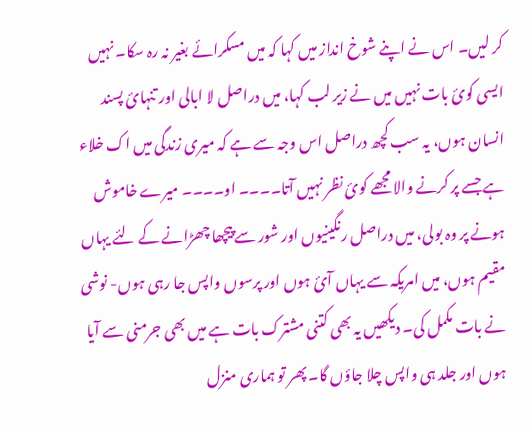کر لیں۔ اس نے اپنے شوخ انداز میں کہا کہ میں مسکرائے بغیر نہ رہ سکا۔ نہیں ایسی کوئ بات نہیں میں نے زیر لب کہا، میں دراصل لا ابالی اور تنہائ پسند انسان ہوں، یہ سب کچھ دراصل اس وجہ سے ہے کہ میری زندگی میں اک خلاء ہے جسے پر کرنے والا مجھے کوئ نظر نہیں آتا۔۔۔۔ او۔۔۔۔ میرے خاموش ہونے پر وہ بولی، میں دراصل رنگینیوں اور شور سے پیچھا چھڑانے کے لئے یہاں مقیم ہوں، میں امریکہ سے یہاں آئ ہوں اور پرسوں واپس جا رہی ہوں- نوشی نے بات مکمل کی۔ دیکھیں یہ بھی کتنی مشترک بات ہے میں بھی جرمنی سے آیا ہوں اور جلد ہی واپس چلا جاؤں گا۔ پھر تو ہماری منزل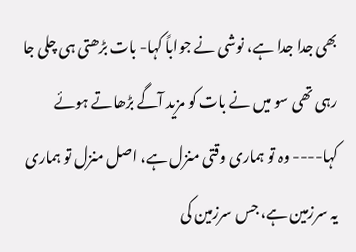بھی جدا جدا ہے، نوشی نے جواباً کہا- بات بڑھتی ہی چلی جا رہی تھی سو میں نے بات کو مزید آگے بڑھاتے ہوئے کہا---- وہ تو ہماری وقتی منزل ہے، اصل منزل تو ہماری یہ سرزمین ہے، جس سرزمین کی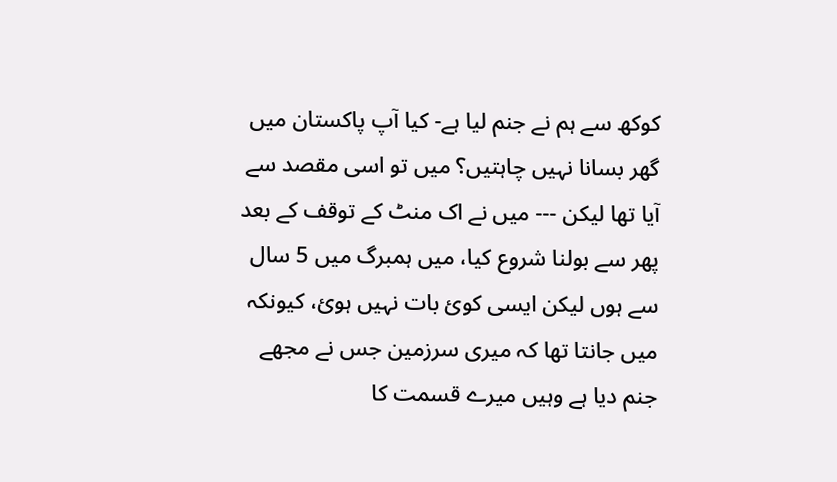کوکھ سے ہم نے جنم لیا ہے- کیا آپ پاکستان میں گھر بسانا نہیں چاہتیں؟ میں تو اسی مقصد سے آیا تھا لیکن --- میں نے اک منٹ کے توقف کے بعد پھر سے بولنا شروع کیا، میں ہمبرگ میں 5 سال سے ہوں لیکن ایسی کوئ بات نہیں ہوئ، کیونکہ میں جانتا تھا کہ میری سرزمین جس نے مجھے جنم دیا ہے وہیں میرے قسمت کا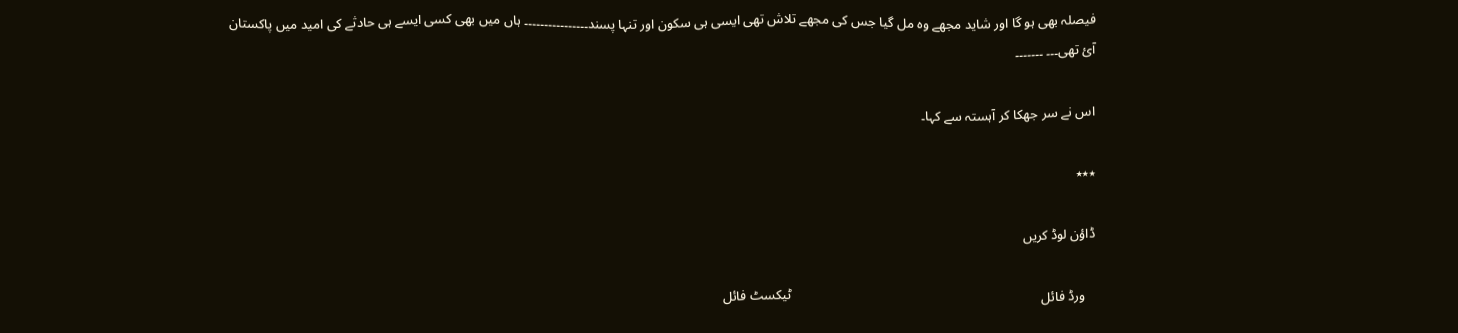فیصلہ بھی ہو گا اور شاید مجھے وہ مل گیا جس کی مجھے تلاش تھی ایسی ہی سکون اور تنہا پسند۔۔۔۔۔۔۔۔۔۔۔۔۔۔۔۔ ہاں میں بھی کسی ایسے ہی حادثے کی امید میں پاکستان آئ تھی۔۔۔ ۔۔۔۔۔۔۔

اس نے سر جھکا کر آہستہ سے کہا۔

٭٭٭

ڈاؤن لوڈ کریں

   ورڈ فائل                                                                          ٹیکسٹ فائل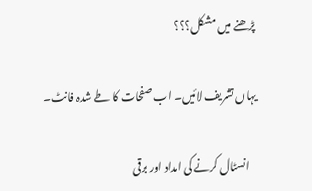پڑھنے میں مشکل؟؟؟

یہاں تشریف لائیں۔ اب صفحات کا طے شدہ فانٹ۔

   انسٹال کرنے کی امداد اور برقی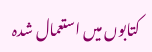کتابوں میں استعمال شدہ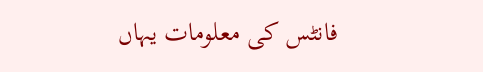فانٹس کی معلومات یہاں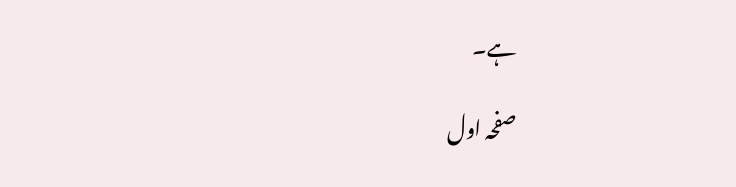ہے۔

صفحہ اول